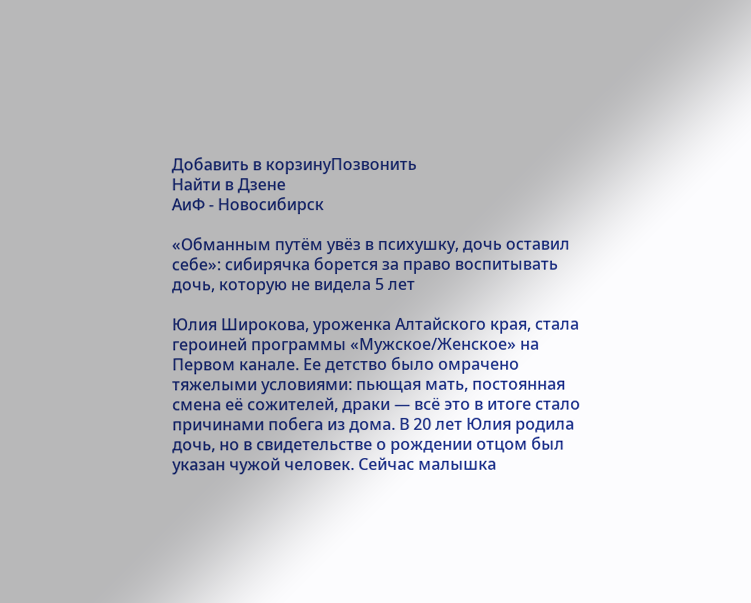Добавить в корзинуПозвонить
Найти в Дзене
АиФ - Новосибирск

«Обманным путём увёз в психушку, дочь оставил себе»: сибирячка борется за право воспитывать дочь, которую не видела 5 лет

Юлия Широкова, уроженка Алтайского края, стала героиней программы «Мужское/Женское» на Первом канале. Ее детство было омрачено тяжелыми условиями: пьющая мать, постоянная смена её сожителей, драки — всё это в итоге стало причинами побега из дома. В 20 лет Юлия родила дочь, но в свидетельстве о рождении отцом был указан чужой человек. Сейчас малышка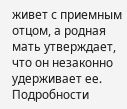живет с приемным отцом, а родная мать утверждает, что он незаконно удерживает ее. Подробности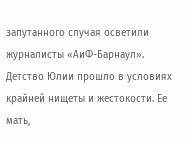запутанного случая осветили журналисты «АиФ-Барнаул». Детство Юлии прошло в условиях крайней нищеты и жестокости. Ее мать,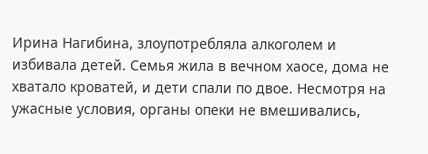Ирина Нагибина, злоупотребляла алкоголем и избивала детей. Семья жила в вечном хаосе, дома не хватало кроватей, и дети спали по двое. Несмотря на ужасные условия, органы опеки не вмешивались,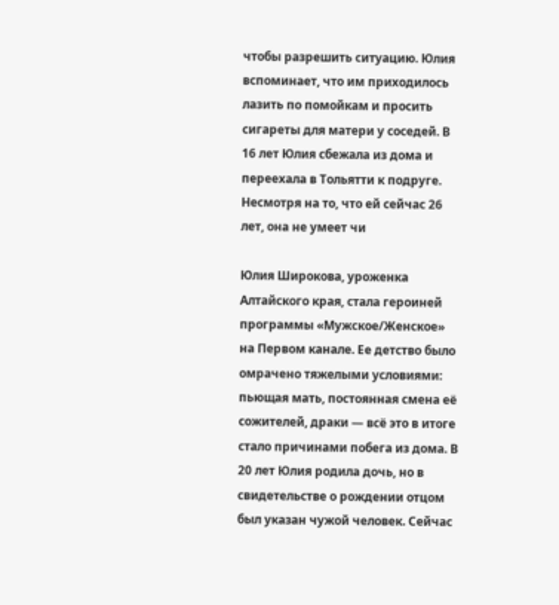чтобы разрешить ситуацию. Юлия вспоминает, что им приходилось лазить по помойкам и просить сигареты для матери у соседей. В 16 лет Юлия сбежала из дома и переехала в Тольятти к подруге. Несмотря на то, что ей сейчас 26 лет, она не умеет чи

Юлия Широкова, уроженка Алтайского края, стала героиней программы «Мужское/Женское» на Первом канале. Ее детство было омрачено тяжелыми условиями: пьющая мать, постоянная смена её сожителей, драки — всё это в итоге стало причинами побега из дома. В 20 лет Юлия родила дочь, но в свидетельстве о рождении отцом был указан чужой человек. Сейчас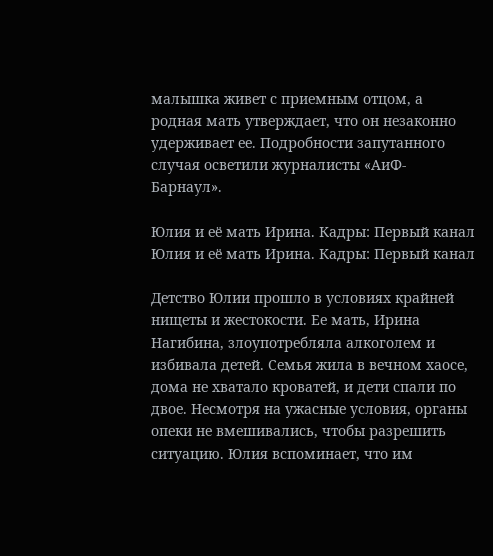малышка живет с приемным отцом, а родная мать утверждает, что он незаконно удерживает ее. Подробности запутанного случая осветили журналисты «АиФ-Барнаул».

Юлия и её мать Ирина. Кадры: Первый канал
Юлия и её мать Ирина. Кадры: Первый канал

Детство Юлии прошло в условиях крайней нищеты и жестокости. Ее мать, Ирина Нагибина, злоупотребляла алкоголем и избивала детей. Семья жила в вечном хаосе, дома не хватало кроватей, и дети спали по двое. Несмотря на ужасные условия, органы опеки не вмешивались, чтобы разрешить ситуацию. Юлия вспоминает, что им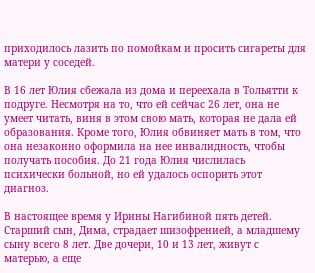приходилось лазить по помойкам и просить сигареты для матери у соседей.

В 16 лет Юлия сбежала из дома и переехала в Тольятти к подруге. Несмотря на то, что ей сейчас 26 лет, она не умеет читать, виня в этом свою мать, которая не дала ей образования. Кроме того, Юлия обвиняет мать в том, что она незаконно оформила на нее инвалидность, чтобы получать пособия. До 21 года Юлия числилась психически больной, но ей удалось оспорить этот диагноз.

В настоящее время у Ирины Нагибиной пять детей. Старший сын, Дима, страдает шизофренией, а младшему сыну всего 8 лет. Две дочери, 10 и 13 лет, живут с матерью, а еще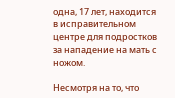одна, 17 лет, находится в исправительном центре для подростков за нападение на мать с ножом.

Несмотря на то, что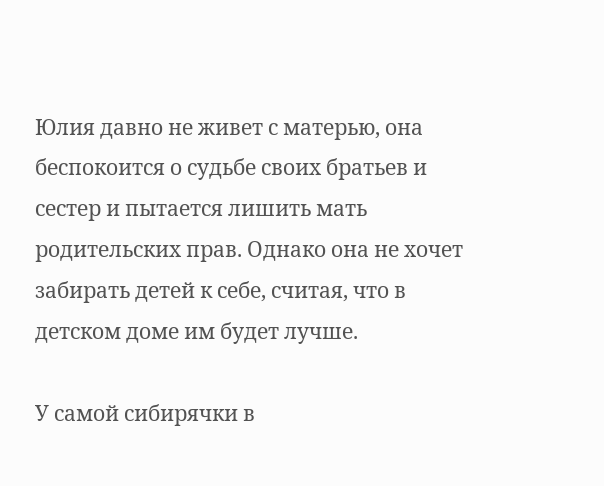Юлия давно не живет с матерью, она беспокоится о судьбе своих братьев и сестер и пытается лишить мать родительских прав. Однако она не хочет забирать детей к себе, считая, что в детском доме им будет лучше.

У самой сибирячки в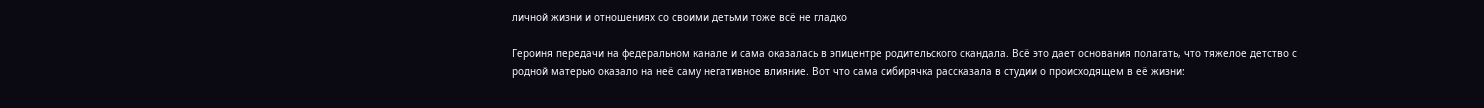личной жизни и отношениях со своими детьми тоже всё не гладко

Героиня передачи на федеральном канале и сама оказалась в эпицентре родительского скандала. Всё это дает основания полагать, что тяжелое детство с родной матерью оказало на неё саму негативное влияние. Вот что сама сибирячка рассказала в студии о происходящем в её жизни: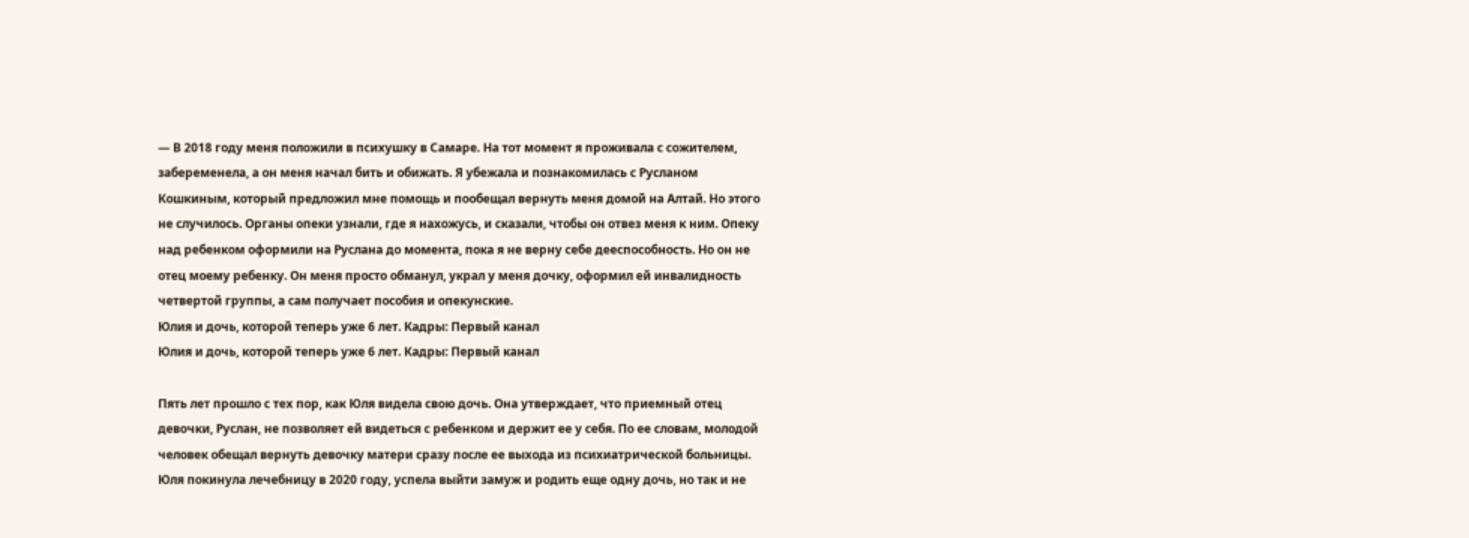— В 2018 году меня положили в психушку в Самаре. На тот момент я проживала с сожителем, забеременела, а он меня начал бить и обижать. Я убежала и познакомилась с Русланом Кошкиным, который предложил мне помощь и пообещал вернуть меня домой на Алтай. Но этого не случилось. Органы опеки узнали, где я нахожусь, и сказали, чтобы он отвез меня к ним. Опеку над ребенком оформили на Руслана до момента, пока я не верну себе дееспособность. Но он не отец моему ребенку. Он меня просто обманул, украл у меня дочку, оформил ей инвалидность четвертой группы, а сам получает пособия и опекунские.
Юлия и дочь, которой теперь уже 6 лет. Кадры: Первый канал
Юлия и дочь, которой теперь уже 6 лет. Кадры: Первый канал

Пять лет прошло с тех пор, как Юля видела свою дочь. Она утверждает, что приемный отец девочки, Руслан, не позволяет ей видеться с ребенком и держит ее у себя. По ее словам, молодой человек обещал вернуть девочку матери сразу после ее выхода из психиатрической больницы. Юля покинула лечебницу в 2020 году, успела выйти замуж и родить еще одну дочь, но так и не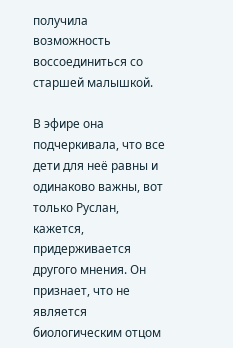получила возможность воссоединиться со старшей малышкой.

В эфире она подчеркивала, что все дети для неё равны и одинаково важны, вот только Руслан, кажется, придерживается другого мнения. Он признает, что не является биологическим отцом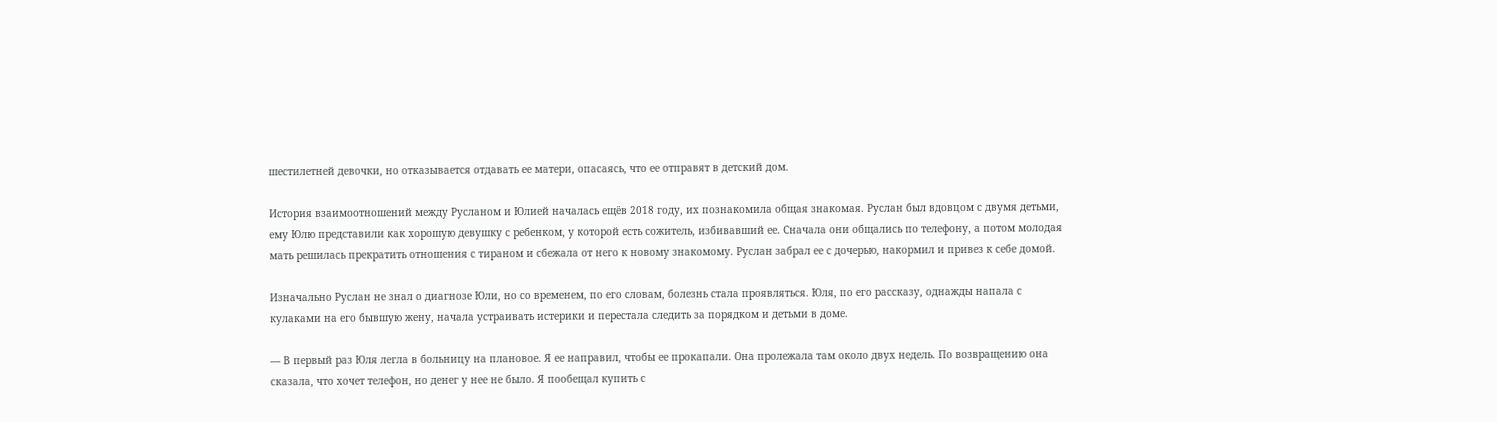шестилетней девочки, но отказывается отдавать ее матери, опасаясь, что ее отправят в детский дом.

История взаимоотношений между Русланом и Юлией началась ещёв 2018 году, их познакомила общая знакомая. Руслан был вдовцом с двумя детьми, ему Юлю представили как хорошую девушку с ребенком, у которой есть сожитель, избивавший ее. Сначала они общались по телефону, а потом молодая мать решилась прекратить отношения с тираном и сбежала от него к новому знакомому. Руслан забрал ее с дочерью, накормил и привез к себе домой.

Изначально Руслан не знал о диагнозе Юли, но со временем, по его словам, болезнь стала проявляться. Юля, по его рассказу, однажды напала с кулаками на его бывшую жену, начала устраивать истерики и перестала следить за порядком и детьми в доме.

— В первый раз Юля легла в больницу на плановое. Я ее направил, чтобы ее прокапали. Она пролежала там около двух недель. По возвращению она сказала, что хочет телефон, но денег у нее не было. Я пообещал купить с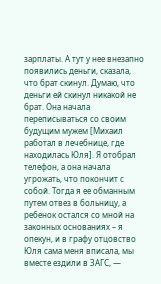зарплаты. А тут у нее внезапно появились деньги, сказала, что брат скинул. Думаю, что деньги ей скинул никакой не брат. Она начала переписываться со своим будущим мужем [Михаил работал в лечебнице, где находилась Юля]. Я отобрал телефон, а она начала угрожать, что покончит с собой. Тогда я ее обманным путем отвез в больницу, а ребенок остался со мной на законных основаниях – я опекун, и в графу отцовство Юля сама меня вписала, мы вместе ездили в ЗАГС, —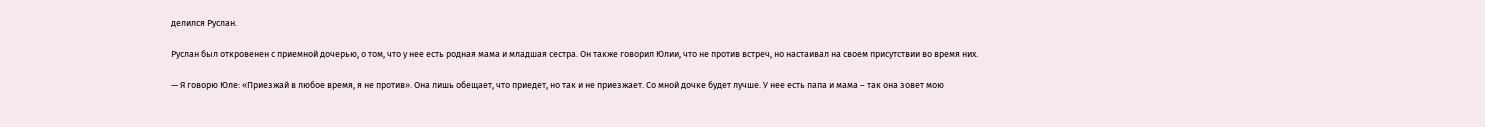делился Руслан.

Руслан был откровенен с приемной дочерью, о том, что у нее есть родная мама и младшая сестра. Он также говорил Юлии, что не против встреч, но настаивал на своем присутствии во время них.

— Я говорю Юле: «Приезжай в любое время, я не против». Она лишь обещает, что приедет, но так и не приезжает. Со мной дочке будет лучше. У нее есть папа и мама – так она зовет мою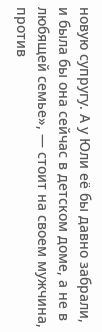новую супругу. А у Юли её бы давно забрали, и была бы она сейчас в детском доме, а не в любящей семье», — стоит на своем мужчина, против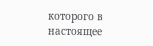которого в настоящее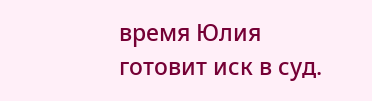время Юлия готовит иск в суд.